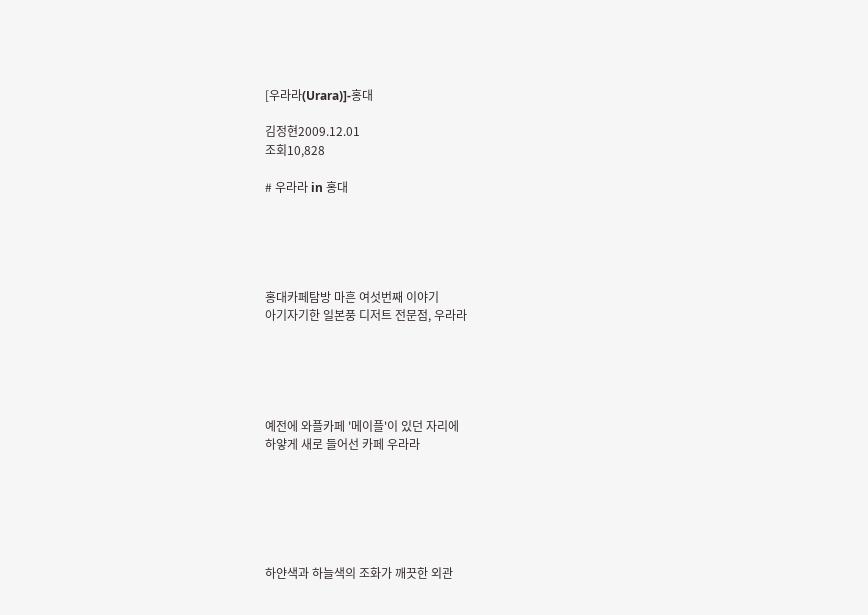[우라라(Urara)]-홍대

김정현2009.12.01
조회10,828

# 우라라 in 홍대





홍대카페탐방 마흔 여섯번째 이야기
아기자기한 일본풍 디저트 전문점, 우라라





예전에 와플카페 '메이플'이 있던 자리에
하얗게 새로 들어선 카페 우라라






하얀색과 하늘색의 조화가 깨끗한 외관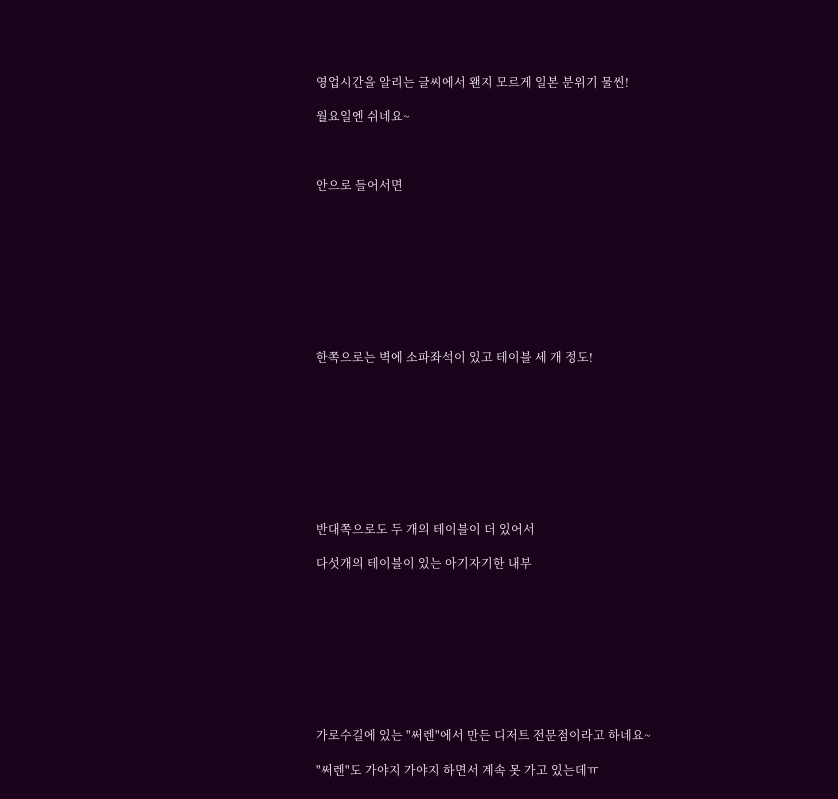영업시간을 알리는 글씨에서 왠지 모르게 일본 분위기 물씬!

월요일엔 쉬네요~



안으로 들어서면









한쪽으로는 벽에 소파좌석이 있고 테이블 세 개 정도!









반대쪽으로도 두 개의 테이블이 더 있어서

다섯개의 테이블이 있는 아기자기한 내부









가로수길에 있는 "써렌"에서 만든 디저트 전문점이라고 하네요~

"써렌"도 가야지 가야지 하면서 계속 못 가고 있는데ㅠ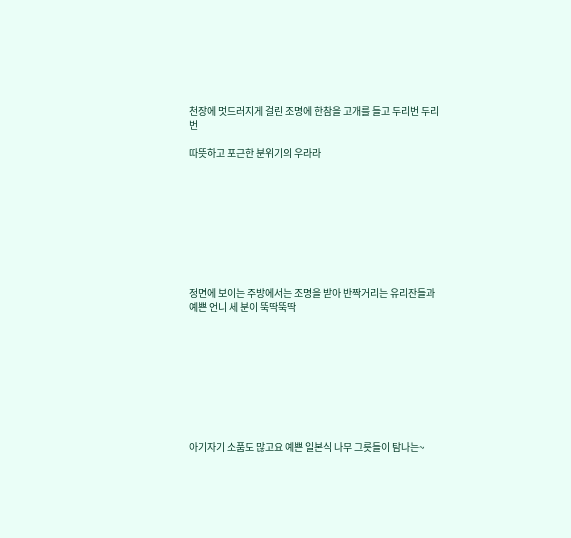천장에 멋드러지게 걸린 조명에 한참을 고개를 들고 두리번 두리번

따뜻하고 포근한 분위기의 우라라









정면에 보이는 주방에서는 조명을 받아 반짝거리는 유리잔들과
예쁜 언니 세 분이 뚝딱뚝딱









아기자기 소품도 많고요 예쁜 일본식 나무 그릇들이 탐나는~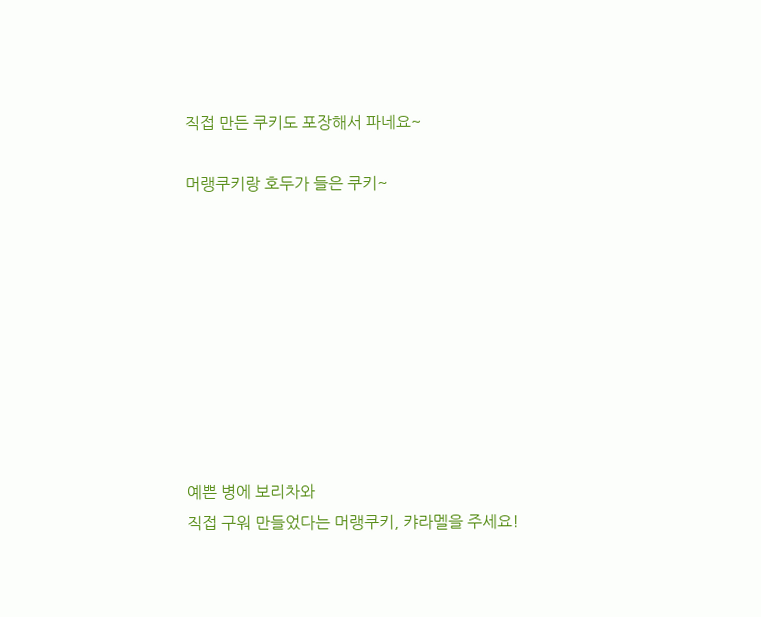직접 만든 쿠키도 포장해서 파네요~

머랭쿠키랑 호두가 들은 쿠키~









예쁜 병에 보리차와
직접 구워 만들었다는 머랭쿠키, 캬라멜을 주세요!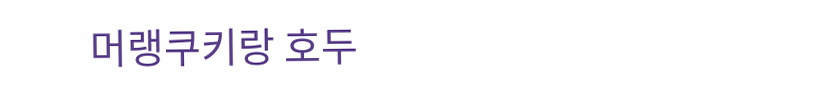머랭쿠키랑 호두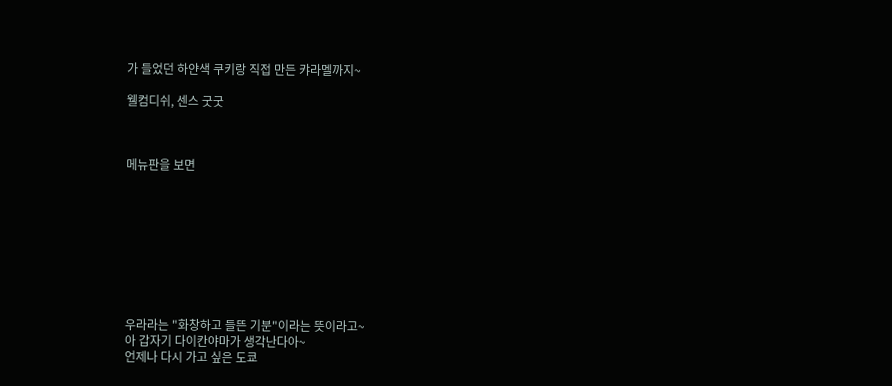가 들었던 하얀색 쿠키랑 직접 만든 캬라멜까지~

웰컴디쉬, 센스 굿굿



메뉴판을 보면









우라라는 "화창하고 들뜬 기분"이라는 뜻이라고~
아 갑자기 다이칸야마가 생각난다아~
언제나 다시 가고 싶은 도쿄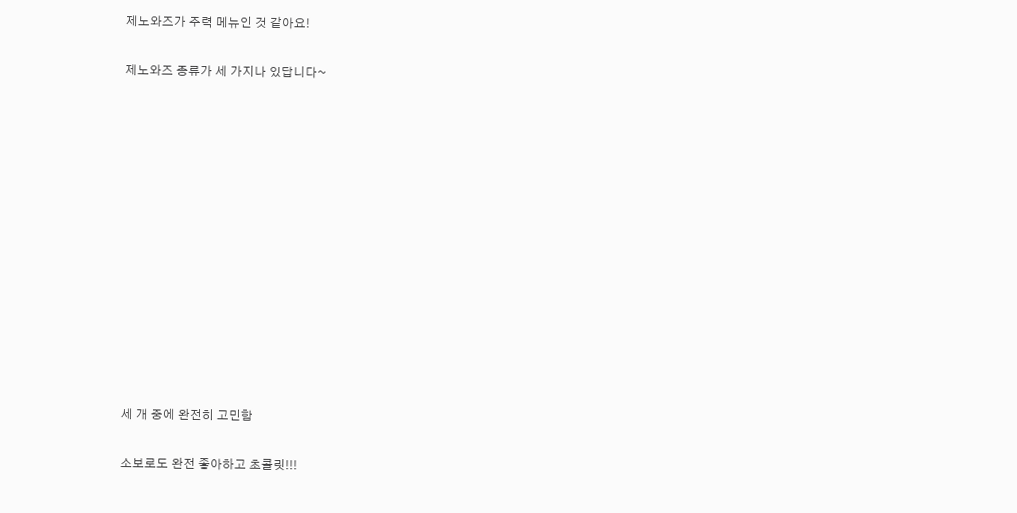제노와즈가 주력 메뉴인 것 같아요!

제노와즈 종류가 세 가지나 있답니다~













세 개 중에 완전히 고민함

소보로도 완전 좋아하고 초콜릿!!!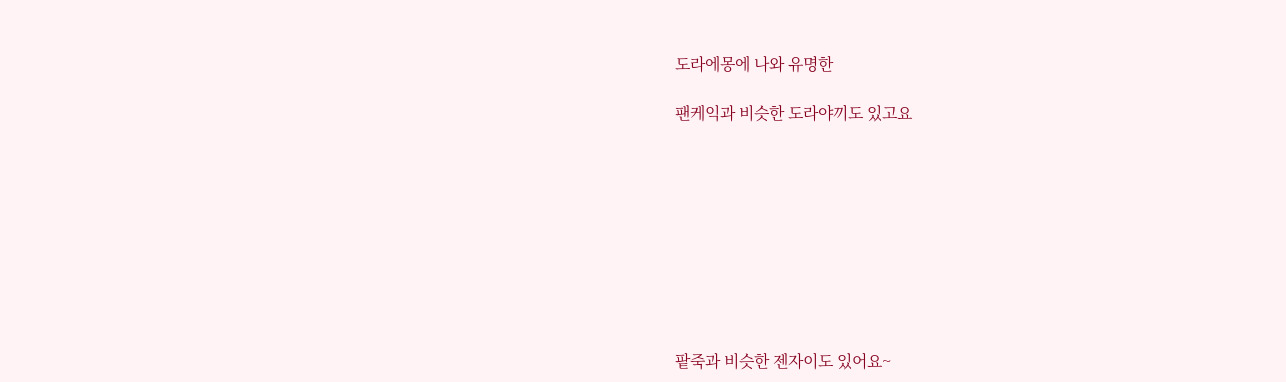도라에몽에 나와 유명한

팬케익과 비슷한 도라야끼도 있고요









팥죽과 비슷한 젠자이도 있어요~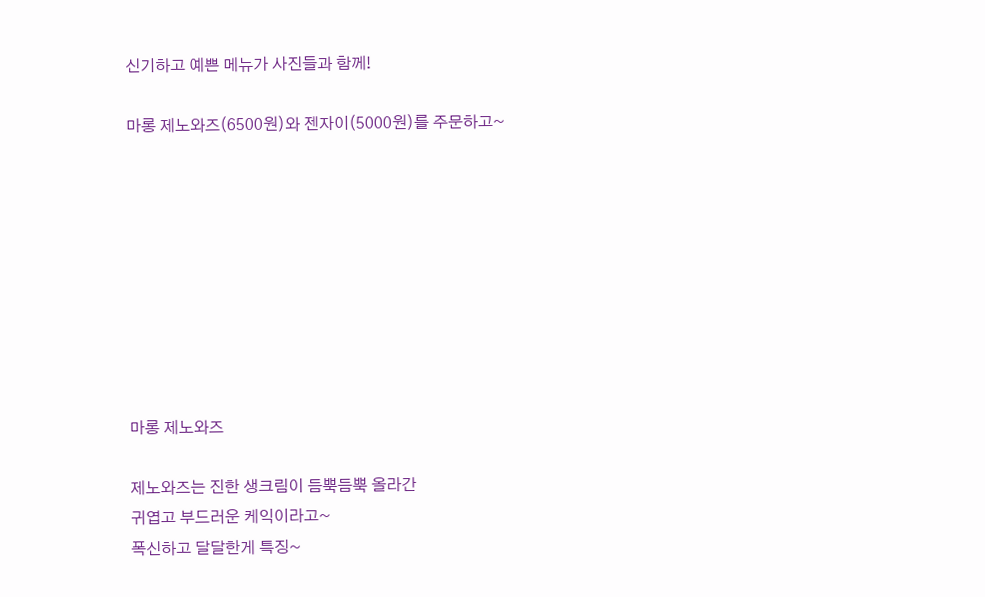신기하고 예쁜 메뉴가 사진들과 함께!

마롱 제노와즈(6500원)와 젠자이(5000원)를 주문하고~









마롱 제노와즈

제노와즈는 진한 생크림이 듬뿍듬뿍 올라간
귀엽고 부드러운 케익이라고~
폭신하고 달달한게 특징~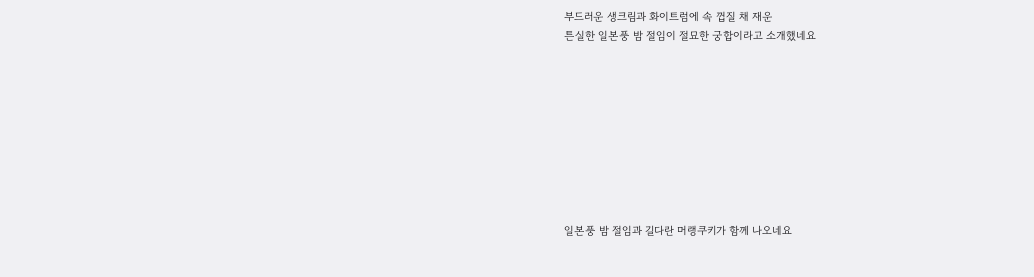부드러운 생크림과 화이트럼에 속 껍질 채 재운
튼실한 일본풍 밤 절임이 절묘한 궁합이라고 소개했네요









일본풍 밤 절임과 길다란 머랭쿠키가 함께 나오네요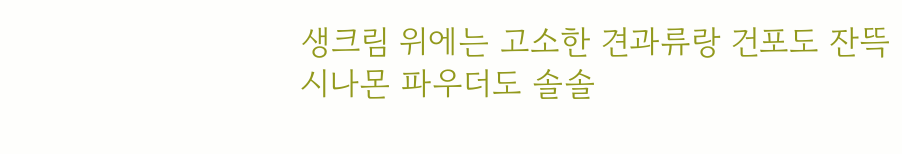생크림 위에는 고소한 견과류랑 건포도 잔뜩
시나몬 파우더도 솔솔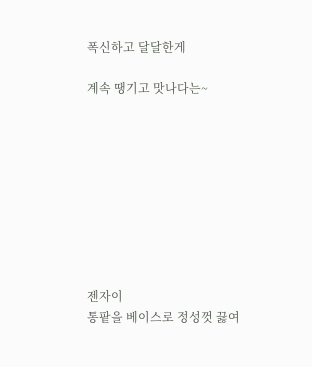폭신하고 달달한게

계속 땡기고 맛나다는~









젠자이
통팥을 베이스로 정성껏 끓여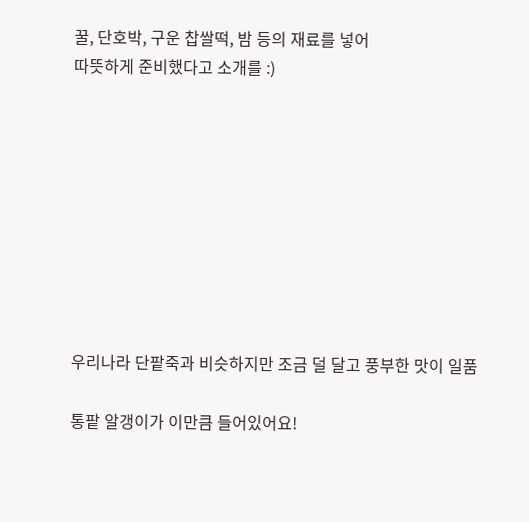꿀, 단호박, 구운 찹쌀떡, 밤 등의 재료를 넣어
따뜻하게 준비했다고 소개를 :)









우리나라 단팥죽과 비슷하지만 조금 덜 달고 풍부한 맛이 일품

통팥 알갱이가 이만큼 들어있어요!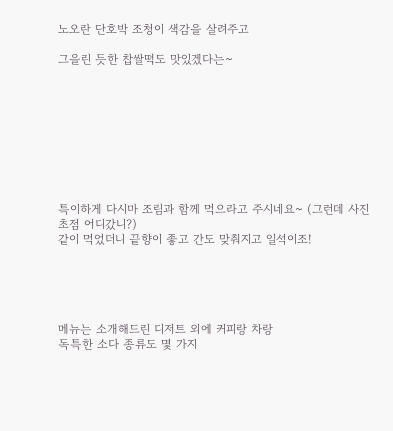노오란 단호박 조청이 색감을 살려주고

그을린 듯한 찹쌀떡도 맛있겠다는~









특이하게 다시마 조림과 함께 먹으라고 주시네요~ (그런데 사진 초점 어디갔니?)
같이 먹었더니 끝향이 좋고 간도 맞춰지고 일석이조!





메뉴는 소개해드린 디저트 외에 커피랑 차랑
독특한 소다 종류도 몇 가지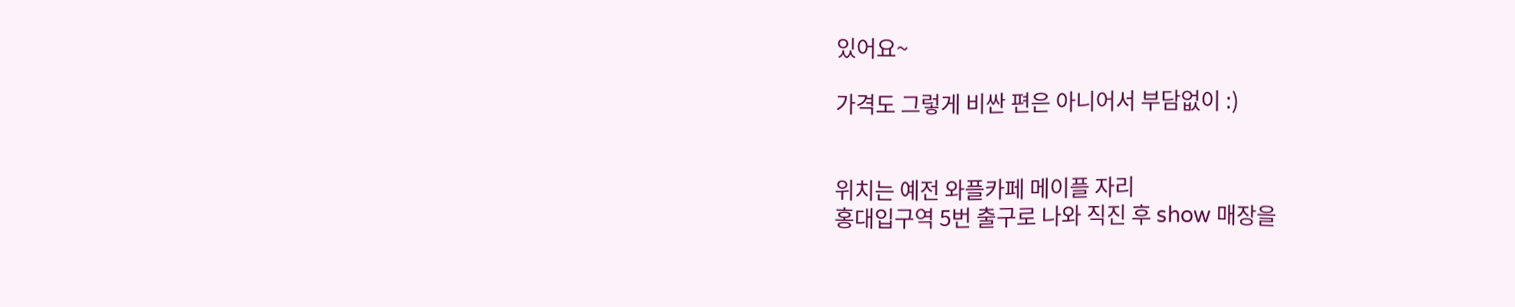있어요~

가격도 그렇게 비싼 편은 아니어서 부담없이 :)


위치는 예전 와플카페 메이플 자리
홍대입구역 5번 출구로 나와 직진 후 show 매장을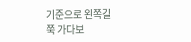기준으로 왼쪽길
쭉 가다보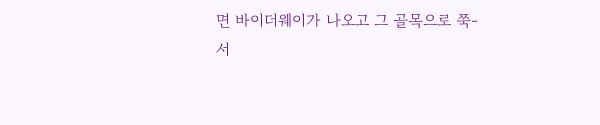면 바이더웨이가 나오고 그 골목으로 쭉-
서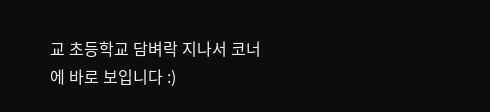교 초등학교 담벼락 지나서 코너에 바로 보입니다 :)